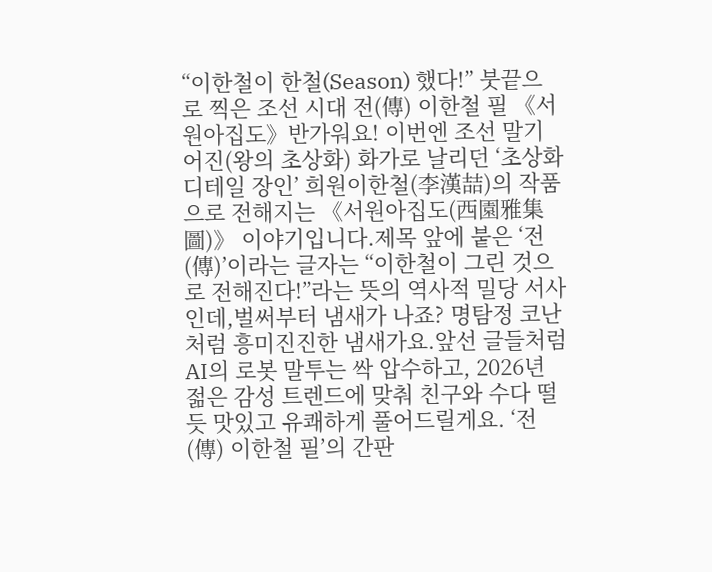“이한철이 한철(Season) 했다!” 붓끝으로 찍은 조선 시대 전(傳) 이한철 필 《서원아집도》반가워요! 이번엔 조선 말기 어진(왕의 초상화) 화가로 날리던 ‘초상화 디테일 장인’ 희원이한철(李漢喆)의 작품으로 전해지는 《서원아집도(西園雅集圖)》 이야기입니다.제목 앞에 붙은 ‘전(傳)’이라는 글자는 “이한철이 그린 것으로 전해진다!”라는 뜻의 역사적 밀당 서사인데,벌써부터 냄새가 나죠? 명탐정 코난처럼 흥미진진한 냄새가요.앞선 글들처럼 AI의 로봇 말투는 싹 압수하고, 2026년 젊은 감성 트렌드에 맞춰 친구와 수다 떨듯 맛있고 유쾌하게 풀어드릴게요. ‘전(傳) 이한철 필’의 간판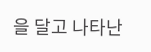을 달고 나타난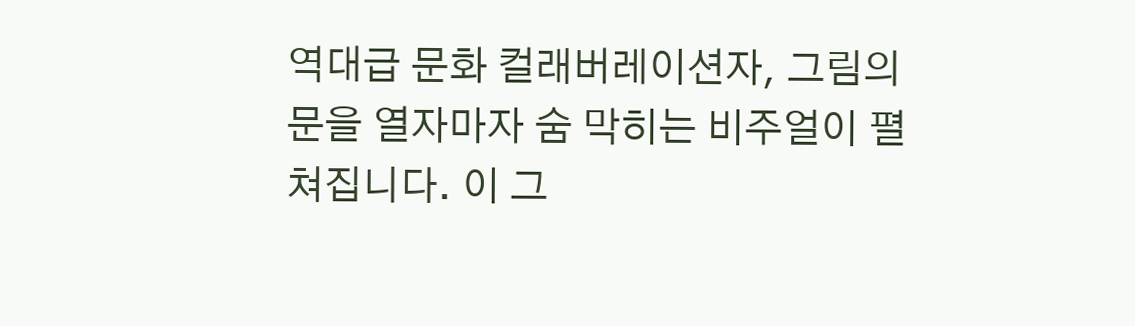역대급 문화 컬래버레이션자, 그림의 문을 열자마자 숨 막히는 비주얼이 펼쳐집니다. 이 그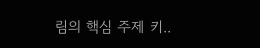림의 핵심 주제 키..